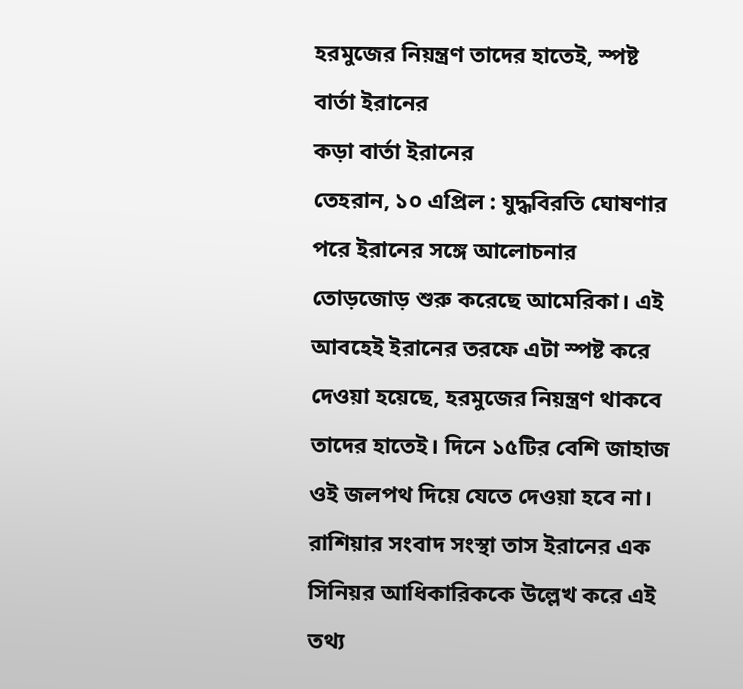হরমুজের নিয়ন্ত্রণ তাদের হাতেই, স্পষ্ট বার্তা ইরানের
কড়া বার্তা ইরানের
তেহরান, ১০ এপ্রিল : যুদ্ধবিরতি ঘোষণার পরে ইরানের সঙ্গে আলোচনার তোড়জোড় শুরু করেছে আমেরিকা। এই আবহেই ইরানের তরফে এটা স্পষ্ট করে দেওয়া হয়েছে, হরমুজের নিয়ন্ত্রণ থাকবে তাদের হাতেই। দিনে ১৫টির বেশি জাহাজ ওই জলপথ দিয়ে যেতে দেওয়া হবে না। রাশিয়ার সংবাদ সংস্থা তাস ইরানের এক সিনিয়র আধিকারিককে উল্লেখ করে এই তথ্য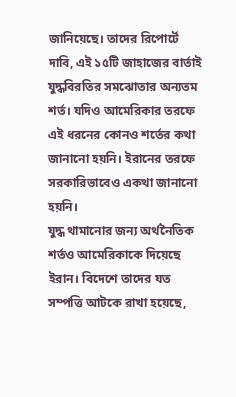জানিয়েছে। তাদের রিপোর্টে দাবি, এই ১৫টি জাহাজের বার্তাই যুদ্ধবিরতির সমঝোতার অন্যতম শর্ত। যদিও আমেরিকার তরফে এই ধরনের কোনও শর্তের কথা জানানো হয়নি। ইরানের তরফে সরকারিভাবেও একথা জানানো হয়নি।
যুদ্ধ থামানোর জন্য অর্থনৈতিক শর্তও আমেরিকাকে দিয়েছে ইরান। বিদেশে তাদের যত সম্পত্তি আটকে রাখা হয়েছে,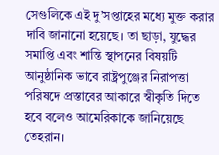সেগুলিকে এই দু’সপ্তাহের মধ্যে মুক্ত করার দাবি জানানো হয়েছে। তা ছাড়া, যুদ্ধের সমাপ্তি এবং শান্তি স্থাপনের বিষয়টি আনুষ্ঠানিক ভাবে রাষ্ট্রপুঞ্জের নিরাপত্তা পরিষদে প্রস্তাবের আকারে স্বীকৃতি দিতে হবে বলেও আমেরিকাকে জানিয়েছে তেহরান।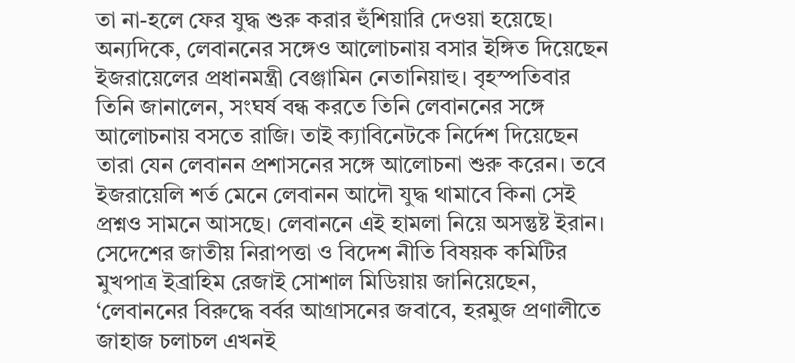তা না-হলে ফের যুদ্ধ শুরু করার হুঁশিয়ারি দেওয়া হয়েছে।
অন্যদিকে, লেবাননের সঙ্গেও আলোচনায় বসার ইঙ্গিত দিয়েছেন ইজরায়েলের প্রধানমন্ত্রী বেঞ্জামিন নেতানিয়াহু। বৃহস্পতিবার তিনি জানালেন, সংঘর্ষ বন্ধ করতে তিনি লেবাননের সঙ্গে আলোচনায় বসতে রাজি। তাই ক্যাবিনেটকে নির্দেশ দিয়েছেন তারা যেন লেবানন প্রশাসনের সঙ্গে আলোচনা শুরু করেন। তবে ইজরায়েলি শর্ত মেনে লেবানন আদৌ যুদ্ধ থামাবে কিনা সেই প্রশ্নও সামনে আসছে। লেবাননে এই হামলা নিয়ে অসন্তুষ্ট ইরান। সেদেশের জাতীয় নিরাপত্তা ও বিদেশ নীতি বিষয়ক কমিটির মুখপাত্র ইব্রাহিম রেজাই সোশাল মিডিয়ায় জানিয়েছেন, ‘লেবাননের বিরুদ্ধে বর্বর আগ্রাসনের জবাবে, হরমুজ প্রণালীতে জাহাজ চলাচল এখনই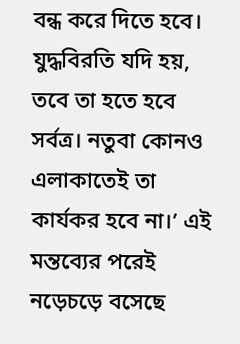বন্ধ করে দিতে হবে। যুদ্ধবিরতি যদি হয়, তবে তা হতে হবে সর্বত্র। নতুবা কোনও এলাকাতেই তা কার্যকর হবে না।’ এই মন্তব্যের পরেই নড়েচড়ে বসেছে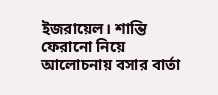ইজরায়েল। শান্তি ফেরানো নিয়ে আলোচনায় বসার বার্তা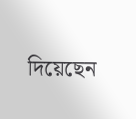দিয়েছেন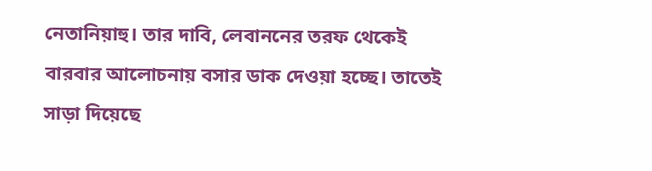নেতানিয়াহু। তার দাবি, লেবাননের তরফ থেকেই বারবার আলোচনায় বসার ডাক দেওয়া হচ্ছে। তাতেই সাড়া দিয়েছে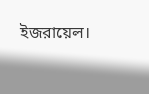ইজরায়েল।